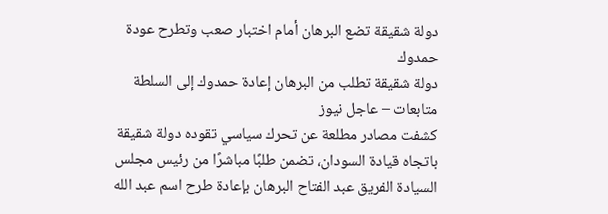دولة شقيقة تضع البرهان أمام اختبار صعب وتطرح عودة حمدوك
دولة شقيقة تطلب من البرهان إعادة حمدوك إلى السلطة
متابعات – عاجل نيوز
كشفت مصادر مطلعة عن تحرك سياسي تقوده دولة شقيقة باتجاه قيادة السودان، تضمن طلبًا مباشرًا من رئيس مجلس السيادة الفريق عبد الفتاح البرهان بإعادة طرح اسم عبد الله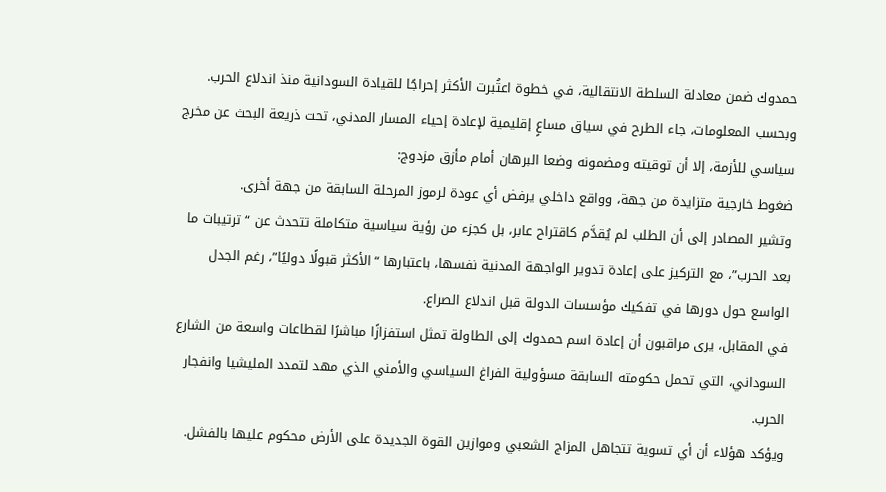حمدوك ضمن معادلة السلطة الانتقالية، في خطوة اعتُبرت الأكثر إحراجًا للقيادة السودانية منذ اندلاع الحرب.
وبحسب المعلومات، جاء الطرح في سياق مساعٍ إقليمية لإعادة إحياء المسار المدني، تحت ذريعة البحث عن مخرج سياسي للأزمة، إلا أن توقيته ومضمونه وضعا البرهان أمام مأزق مزدوج:
ضغوط خارجية متزايدة من جهة، وواقع داخلي يرفض أي عودة لرموز المرحلة السابقة من جهة أخرى.
وتشير المصادر إلى أن الطلب لم يُقدَّم كاقتراح عابر، بل كجزء من رؤية سياسية متكاملة تتحدث عن “ترتيبات ما بعد الحرب”، مع التركيز على إعادة تدوير الواجهة المدنية نفسها، باعتبارها “الأكثر قبولًا دوليًا”، رغم الجدل الواسع حول دورها في تفكيك مؤسسات الدولة قبل اندلاع الصراع.
في المقابل، يرى مراقبون أن إعادة اسم حمدوك إلى الطاولة تمثل استفزازًا مباشرًا لقطاعات واسعة من الشارع السوداني، التي تحمل حكومته السابقة مسؤولية الفراغ السياسي والأمني الذي مهد لتمدد المليشيا وانفجار الحرب.
ويؤكد هؤلاء أن أي تسوية تتجاهل المزاج الشعبي وموازين القوة الجديدة على الأرض محكوم عليها بالفشل.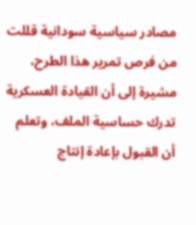مصادر سياسية سودانية قللت من فرص تمرير هذا الطرح، مشيرة إلى أن القيادة العسكرية تدرك حساسية الملف، وتعلم أن القبول بإعادة إنتاج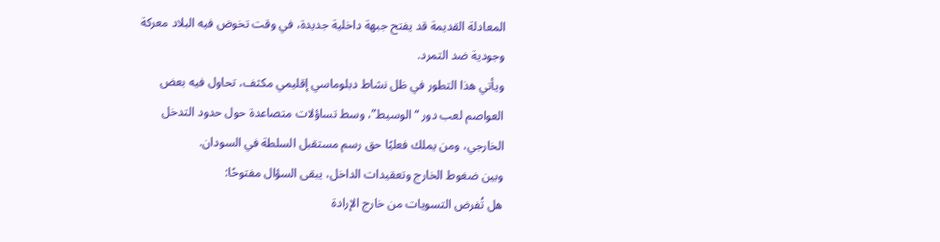المعادلة القديمة قد يفتح جبهة داخلية جديدة، في وقت تخوض فيه البلاد معركة وجودية ضد التمرد.
ويأتي هذا التطور في ظل نشاط دبلوماسي إقليمي مكثف، تحاول فيه بعض العواصم لعب دور “الوسيط”، وسط تساؤلات متصاعدة حول حدود التدخل الخارجي، ومن يملك فعليًا حق رسم مستقبل السلطة في السودان.
وبين ضغوط الخارج وتعقيدات الداخل، يبقى السؤال مفتوحًا:
هل تُفرض التسويات من خارج الإرادة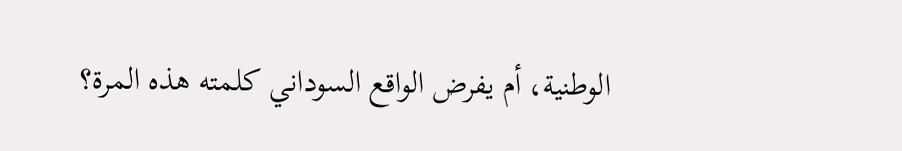الوطنية، أم يفرض الواقع السوداني كلمته هذه المرة؟